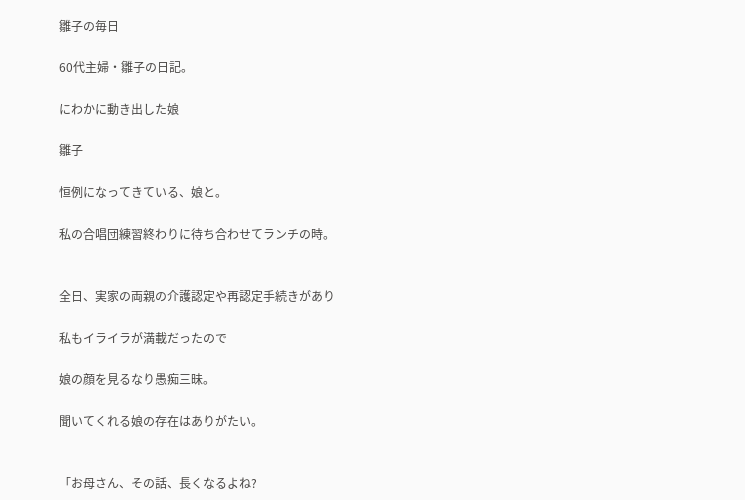雛子の毎日

60代主婦・雛子の日記。

にわかに動き出した娘

雛子

恒例になってきている、娘と。

私の合唱団練習終わりに待ち合わせてランチの時。


全日、実家の両親の介護認定や再認定手続きがあり

私もイライラが満載だったので

娘の顔を見るなり愚痴三昧。

聞いてくれる娘の存在はありがたい。


「お母さん、その話、長くなるよね?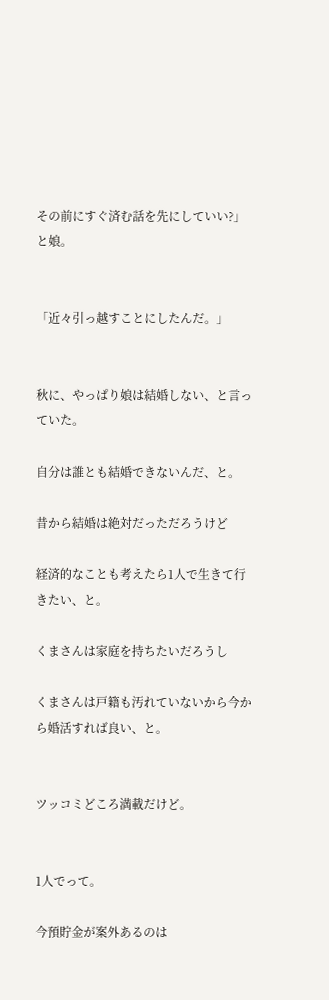その前にすぐ済む話を先にしていい?」と娘。


「近々引っ越すことにしたんだ。」


秋に、やっぱり娘は結婚しない、と言っていた。

自分は誰とも結婚できないんだ、と。

昔から結婚は絶対だっただろうけど

経済的なことも考えたら1人で生きて行きたい、と。

くまさんは家庭を持ちたいだろうし

くまさんは戸籍も汚れていないから今から婚活すれば良い、と。


ツッコミどころ満載だけど。


1人でって。

今預貯金が案外あるのは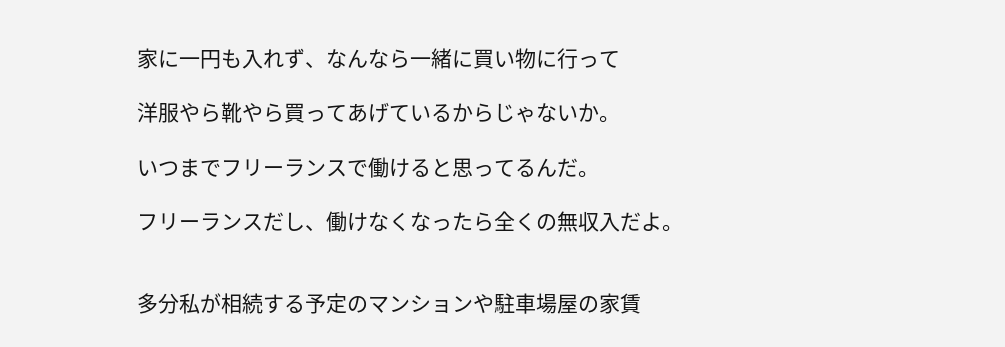家に一円も入れず、なんなら一緒に買い物に行って

洋服やら靴やら買ってあげているからじゃないか。

いつまでフリーランスで働けると思ってるんだ。

フリーランスだし、働けなくなったら全くの無収入だよ。


多分私が相続する予定のマンションや駐車場屋の家賃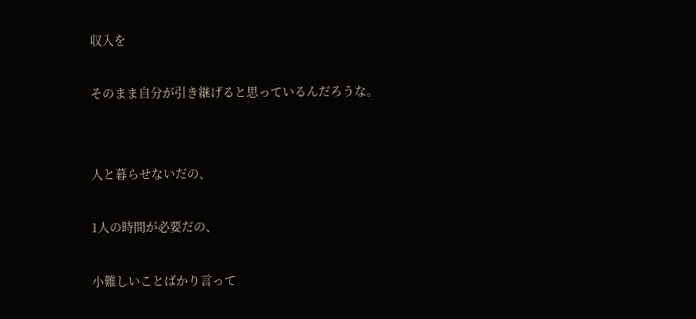収入を

そのまま自分が引き継げると思っているんだろうな。


人と暮らせないだの、

1人の時間が必要だの、

小難しいことばかり言って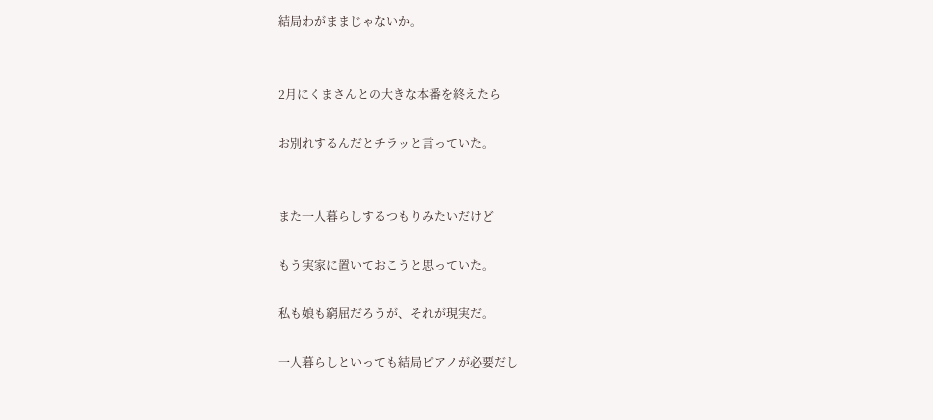結局わがままじゃないか。


2月にくまさんとの大きな本番を終えたら

お別れするんだとチラッと言っていた。


また一人暮らしするつもりみたいだけど

もう実家に置いておこうと思っていた。

私も娘も窮屈だろうが、それが現実だ。

一人暮らしといっても結局ピアノが必要だし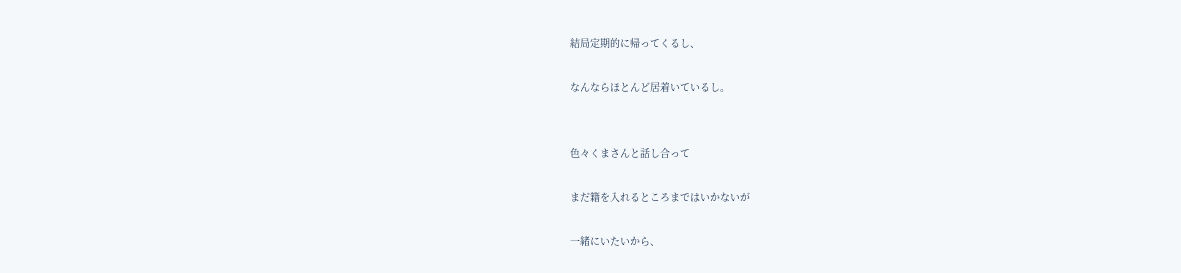結局定期的に帰ってくるし、

なんならほとんど居着いているし。


色々くまさんと話し合って

まだ籍を入れるところまではいかないが

一緒にいたいから、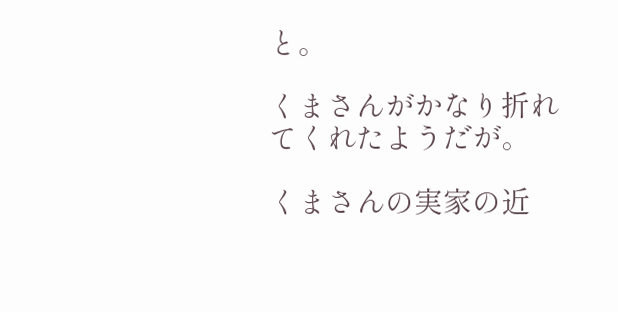と。

くまさんがかなり折れてくれたようだが。

くまさんの実家の近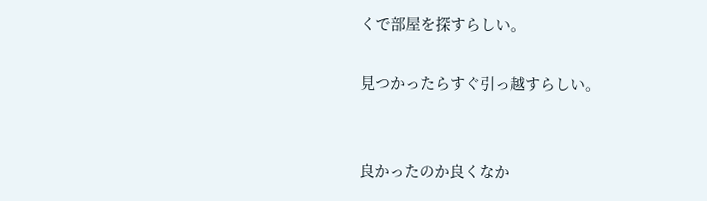くで部屋を探すらしい。

見つかったらすぐ引っ越すらしい。


良かったのか良くなか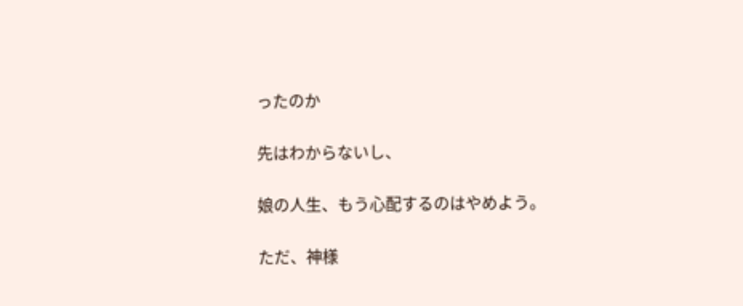ったのか

先はわからないし、

娘の人生、もう心配するのはやめよう。

ただ、神様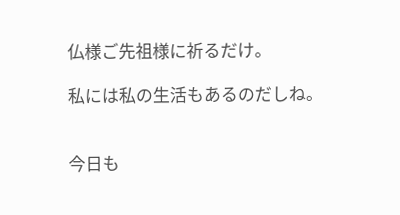仏様ご先祖様に祈るだけ。

私には私の生活もあるのだしね。


今日も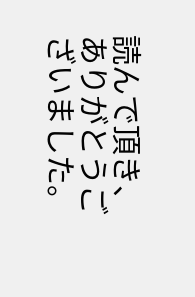読んで頂き、ありがとうございました。